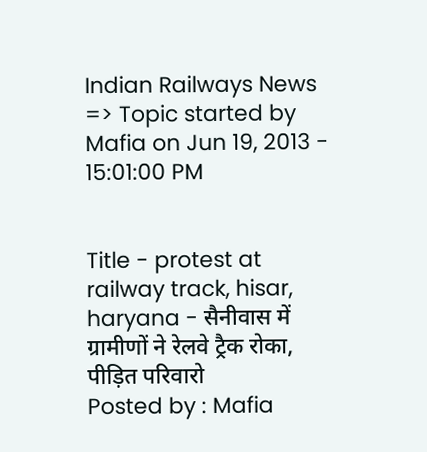Indian Railways News => Topic started by Mafia on Jun 19, 2013 - 15:01:00 PM


Title - protest at railway track, hisar, haryana - सैनीवास में ग्रामीणों ने रेलवे ट्रैक रोका, पीड़ित परिवारो
Posted by : Mafia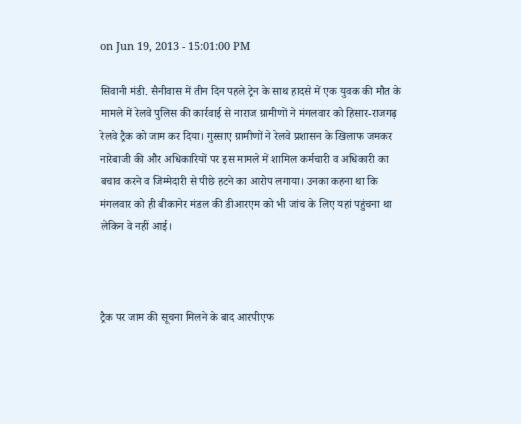on Jun 19, 2013 - 15:01:00 PM

सिवानी मंडी. सैनीवास में तीन दिन पहले ट्रेन के साथ हादसे में एक युवक की मौत के मामले में रेलवे पुलिस की कार्रवाई से नाराज ग्रामीणों ने मंगलवार को हिसार-राजगढ़ रेलवे ट्रैक को जाम कर दिया। गुस्साए ग्रामीणों ने रेलवे प्रशासन के खिलाफ जमकर नारेबाजी की और अधिकारियों पर इस मामले में शामिल कर्मचारी व अधिकारी का बचाव करने व जिम्मेदारी से पीछे हटने का आरोप लगाया। उनका कहना था कि मंगलवार को ही बीकानेर मंडल की डीआरएम को भी जांच के लिए यहां पहुंचना था लेकिन वे नहीं आई।



ट्रैक पर जाम की सूचना मिलने के बाद आरपीएफ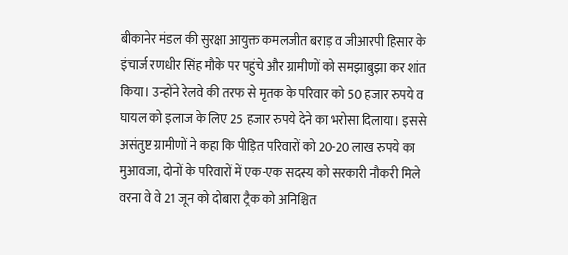बीकानेर मंडल की सुरक्षा आयुक्त कमलजीत बराड़ व जीआरपी हिसार के इंचार्ज रणधीर सिंह मौके पर पहुंचे और ग्रामीणों को समझाबुझा कर शांत किया। उन्होंने रेलवे की तरफ से मृतक के परिवार को 50 हजार रुपये व घायल को इलाज के लिए 25 हजार रुपये देने का भरोसा दिलाया। इससे असंतुष्ट ग्रामीणों ने कहा कि पीड़ित परिवारों को 20-20 लाख रुपये का मुआवजा, दोनों के परिवारों में एक-एक सदस्य को सरकारी नौकरी मिले वरना वे वे 21 जून को दोबारा ट्रैक को अनिश्चित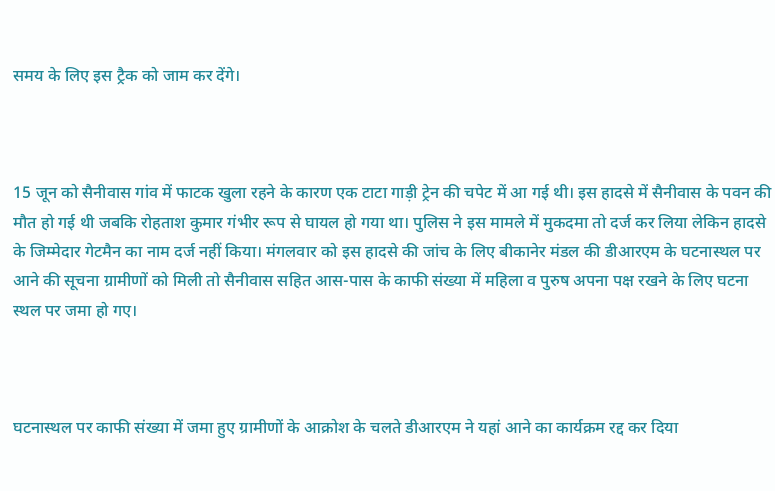समय के लिए इस ट्रैक को जाम कर देंगे।



15 जून को सैनीवास गांव में फाटक खुला रहने के कारण एक टाटा गाड़ी ट्रेन की चपेट में आ गई थी। इस हादसे में सैनीवास के पवन की मौत हो गई थी जबकि रोहताश कुमार गंभीर रूप से घायल हो गया था। पुलिस ने इस मामले में मुकदमा तो दर्ज कर लिया लेकिन हादसे के जिम्मेदार गेटमैन का नाम दर्ज नहीं किया। मंगलवार को इस हादसे की जांच के लिए बीकानेर मंडल की डीआरएम के घटनास्थल पर आने की सूचना ग्रामीणों को मिली तो सैनीवास सहित आस-पास के काफी संख्या में महिला व पुरुष अपना पक्ष रखने के लिए घटना स्थल पर जमा हो गए।



घटनास्थल पर काफी संख्या में जमा हुए ग्रामीणों के आक्रोश के चलते डीआरएम ने यहां आने का कार्यक्रम रद्द कर दिया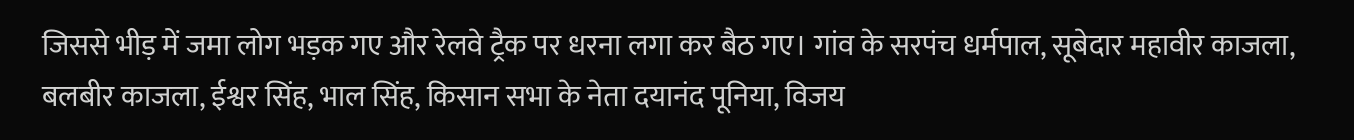जिससे भीड़ में जमा लोग भड़क गए और रेलवे ट्रैक पर धरना लगा कर बैठ गए। गांव के सरपंच धर्मपाल, सूबेदार महावीर काजला, बलबीर काजला, ईश्वर सिंह, भाल सिंह, किसान सभा के नेता दयानंद पूनिया, विजय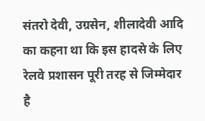संतरो देवी, उग्रसेन, शीलादेवी आदि का कहना था कि इस हादसे के लिए रेलवे प्रशासन पूरी तरह से जिम्मेदार है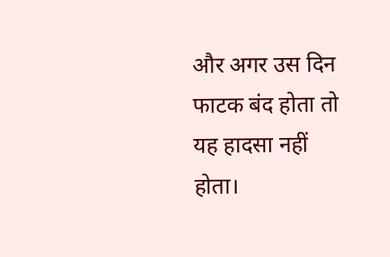और अगर उस दिन फाटक बंद होता तो यह हादसा नहीं होता।